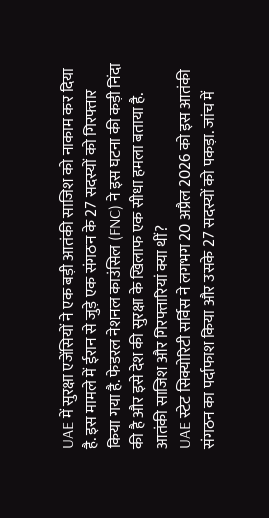UAE में सुरक्षा एजेंसियों ने एक बड़ी आतंकी साजिश को नाकाम कर दिया है. इस मामले में ईरान से जुड़े एक संगठन के 27 सदस्यों को गिरफ्तार किया गया है. फेडरल नेशनल काउंसिल (FNC) ने इस घटना की कड़ी निंदा की है और इसे देश की सुरक्षा के खिलाफ एक सीधा हमला बताया है.
आतंकी साजिश और गिरफ्तारियां क्या थीं?
UAE स्टेट सिक्योरिटी सर्विस ने लगभग 20 अप्रैल 2026 को इस आतंकी संगठन का पर्दाफाश किया और उसके 27 सदस्यों को पकड़ा. जांच में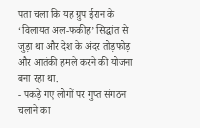पता चला कि यह ग्रुप ईरान के ‘विलायत अल-फकीह’ सिद्धांत से जुड़ा था और देश के अंदर तोड़फोड़ और आतंकी हमले करने की योजना बना रहा था.
- पकड़े गए लोगों पर गुप्त संगठन चलाने का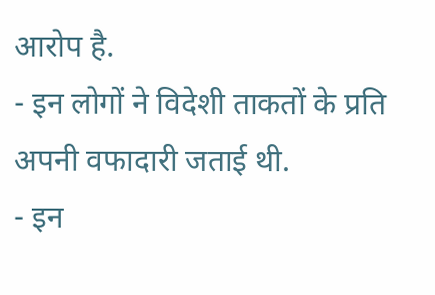आरोप है.
- इन लोगों ने विदेशी ताकतों के प्रति अपनी वफादारी जताई थी.
- इन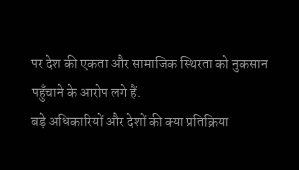पर देश की एकता और सामाजिक स्थिरता को नुकसान पहुँचाने के आरोप लगे हैं.
बड़े अधिकारियों और देशों की क्या प्रतिक्रिया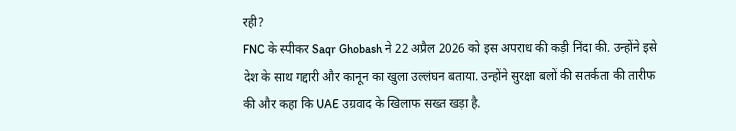रही?
FNC के स्पीकर Saqr Ghobash ने 22 अप्रैल 2026 को इस अपराध की कड़ी निंदा की. उन्होंने इसे देश के साथ गद्दारी और कानून का खुला उल्लंघन बताया. उन्होंने सुरक्षा बलों की सतर्कता की तारीफ की और कहा कि UAE उग्रवाद के खिलाफ सख्त खड़ा है.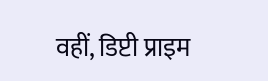वहीं, डिप्टी प्राइम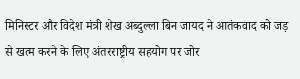मिनिस्टर और विदेश मंत्री शेख अब्दुल्ला बिन जायद ने आतंकवाद को जड़ से खत्म करने के लिए अंतरराष्ट्रीय सहयोग पर जोर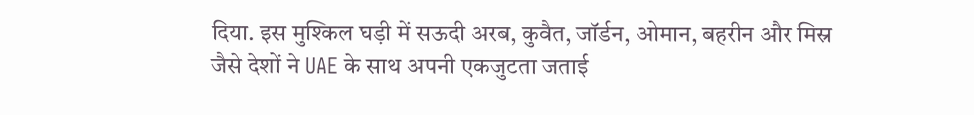दिया. इस मुश्किल घड़ी में सऊदी अरब, कुवैत, जॉर्डन, ओमान, बहरीन और मिस्र जैसे देशों ने UAE के साथ अपनी एकजुटता जताई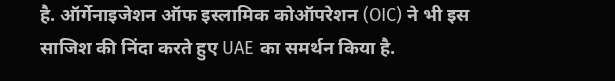है. ऑर्गेनाइजेशन ऑफ इस्लामिक कोऑपरेशन (OIC) ने भी इस साजिश की निंदा करते हुए UAE का समर्थन किया है.